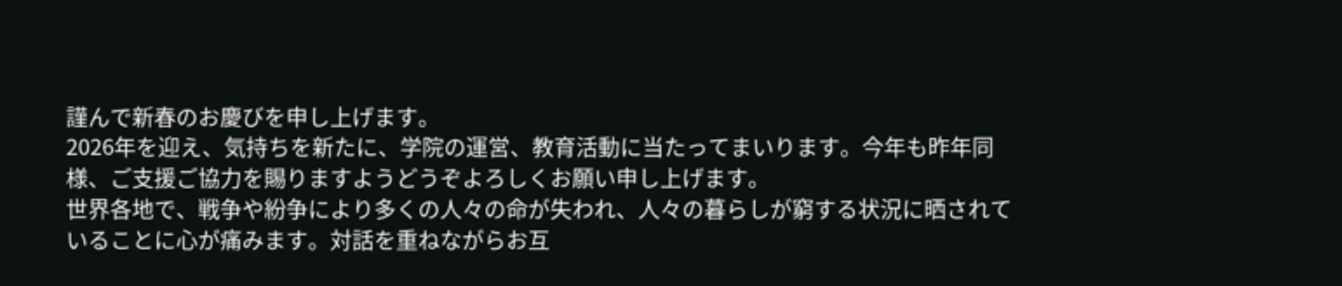謹んで新春のお慶びを申し上げます。
2026年を迎え、気持ちを新たに、学院の運営、教育活動に当たってまいります。今年も昨年同様、ご支援ご協力を賜りますようどうぞよろしくお願い申し上げます。
世界各地で、戦争や紛争により多くの人々の命が失われ、人々の暮らしが窮する状況に晒されていることに心が痛みます。対話を重ねながらお互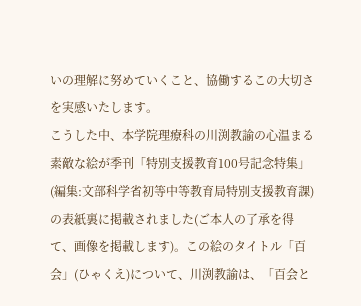いの理解に努めていくこと、協働するこの大切さを実感いたします。
こうした中、本学院理療科の川渕教諭の心温まる素敵な絵が季刊「特別支援教育100号記念特集」(編集:文部科学省初等中等教育局特別支援教育課)の表紙裏に掲載されました(ご本人の了承を得て、画像を掲載します)。この絵のタイトル「百会」(ひゃくえ)について、川渕教諭は、「百会と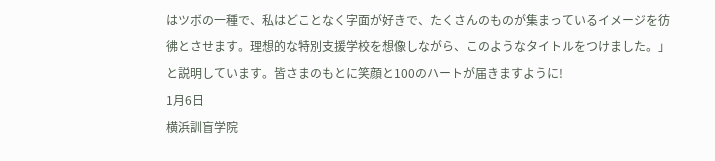はツボの一種で、私はどことなく字面が好きで、たくさんのものが集まっているイメージを彷彿とさせます。理想的な特別支援学校を想像しながら、このようなタイトルをつけました。」と説明しています。皆さまのもとに笑顔と100のハートが届きますように!
1月6日
横浜訓盲学院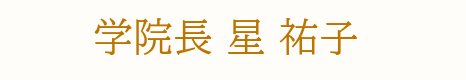学院長 星 祐子